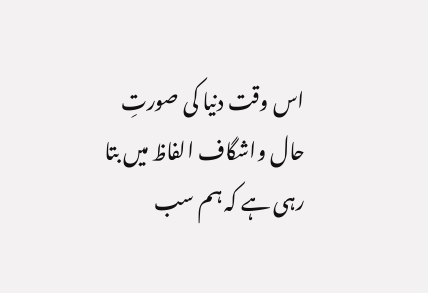اس وقت دنیا کی صورتِ حال واشگاف الفاظ میں بتا رہی ہے کہ ہم سب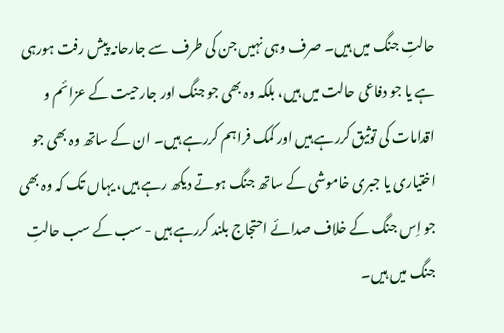حالتِ جنگ میں ہیں۔ صرف وہی نہیں جن کی طرف سے جارحانہ پیش رفت ہورہی ہے یا جو دفاعی حالت میں ہیں، بلکہ وہ بھی جو جنگ اور جارحیت کے عزائم و اقدامات کی توثیق کررہے ہیں اور کمک فراہم کررہے ہیں۔ ان کے ساتھ وہ بھی جو اختیاری یا جبری خاموشی کے ساتھ جنگ ہوتے دیکھ رہے ہیں، یہاں تک کہ وہ بھی جو اِس جنگ کے خلاف صدائے احتجاج بلند کررہے ہیں - سب کے سب حالتِ جنگ میں ہیں۔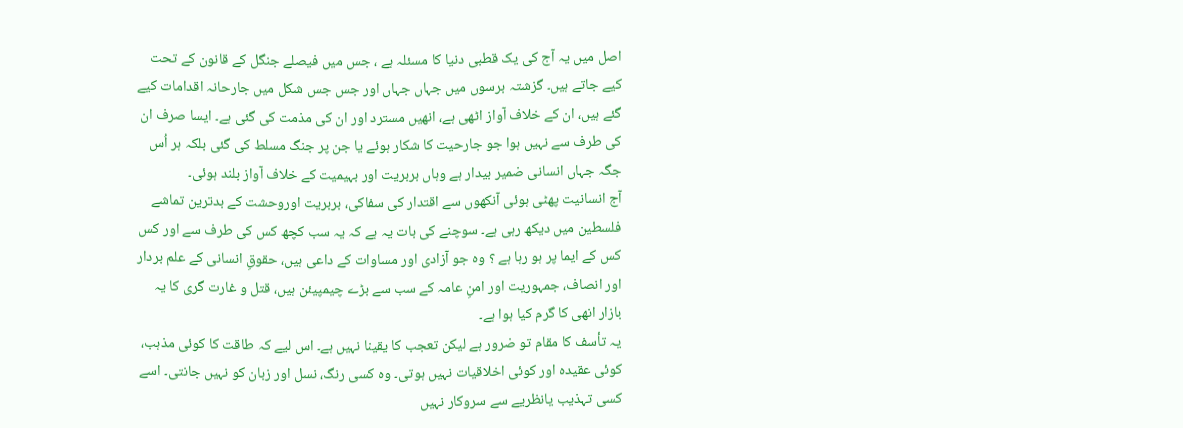اصل میں یہ آج کی یک قطبی دنیا کا مسئلہ ہے ، جس میں فیصلے جنگل کے قانون کے تحت کیے جاتے ہیں۔ گزشتہ برسوں میں جہاں جہاں اور جس جس شکل میں جارحانہ اقدامات کیے گئے ہیں، ان کے خلاف آواز اٹھی ہے، انھیں مسترد اور ان کی مذمت کی گئی ہے۔ ایسا صرف ان کی طرف سے نہیں ہوا جو جارحیت کا شکار ہوئے یا جن پر جنگ مسلط کی گئی بلکہ ہر اُس جگہ جہاں انسانی ضمیر بیدار ہے وہاں بربریت اور بہیمیت کے خلاف آواز بلند ہوئی۔
آج انسانیت پھٹی ہوئی آنکھوں سے اقتدار کی سفاکی، بربریت اوروحشت کے بدترین تماشے فلسطین میں دیکھ رہی ہے۔ سوچنے کی بات یہ ہے کہ یہ سب کچھ کس کی طرف سے اور کس کس کے ایما پر ہو رہا ہے ؟ وہ جو آزادی اور مساوات کے داعی ہیں، حقوقِ انسانی کے علم بردار اور انصاف، جمہوریت اور امنِ عامہ کے سب سے بڑے چیمپیئن ہیں، قتل و غارت گری کا یہ بازار انھی کا گرم کیا ہوا ہے۔
یہ تأسف کا مقام تو ضرور ہے لیکن تعجب کا یقینا نہیں ہے۔ اس لیے کہ طاقت کا کوئی مذہب، کوئی عقیدہ اور کوئی اخلاقیات نہیں ہوتی۔ وہ کسی رنگ، نسل اور زبان کو نہیں جانتی۔ اسے کسی تہذیب یانظریے سے سروکار نہیں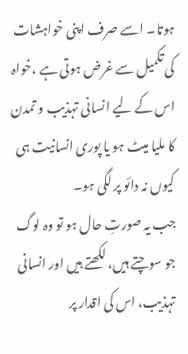ہوتا۔ اسے صرف اپنی خواہشات کی تکمیل سے غرض ہوتی ہے ،خواہ اس کے لیے انسانی تہذیب و تمدن کا ملیا میٹ ہو یا پوری انسانیت ہی کیوں نہ دائو پر لگی ہو۔
جب یہ صورتِ حال ہو تو وہ لوگ جو سوچتے ہیں، لکھتے ہیں اور انسانی تہذیب، اس کی اقدار پر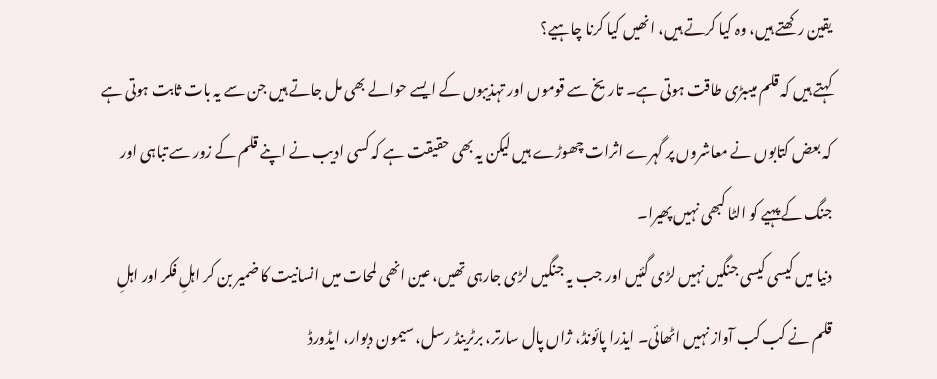یقین رکھتے ہیں، وہ کیا کرتے ہیں، انھیں کیا کرنا چاہیے؟
کہتے ہیں کہ قلم میںبڑی طاقت ہوتی ہے۔ تاریخ سے قوموں اور تہذیبوں کے ایسے حوالے بھی مل جاتے ہیں جن سے یہ بات ثابت ہوتی ہے کہ بعض کتابوں نے معاشروں پر گہرے اثرات چھوڑے ہیں لیکن یہ بھی حقیقت ہے کہ کسی ادیب نے اپنے قلم کے زور سے تباہی اور جنگ کے پہیے کو الٹا کبھی نہیں پھیرا۔
دنیا میں کیسی کیسی جنگیں نہیں لڑی گئیں اور جب یہ جنگیں لڑی جارہی تھیں، عین انھی لمحات میں انسانیت کا ضمیر بن کر اہلِ فکر اور اہلِ قلم نے کب کب آواز نہیں اٹھائی۔ ایذرا پائونڈ، ژاں پال سارتر، برٹرینڈ رسل، سیمون دبوار، ایڈورڈ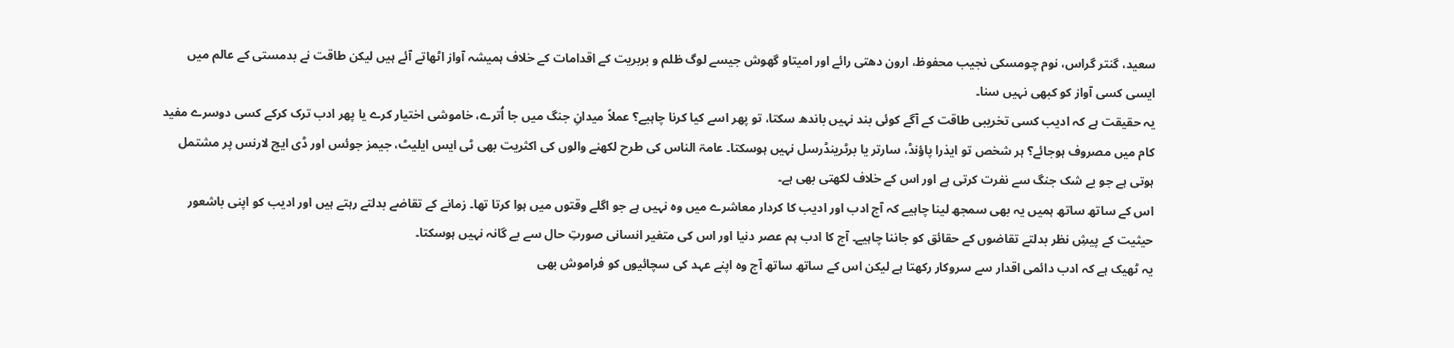سعید، گنتر گراس، نوم چومسکی نجیب محفوظ، ارون دھتی رائے اور امیتاو گھوش جیسے لوگ ظلم و بربریت کے اقدامات کے خلاف ہمیشہ آواز اٹھاتے آئے ہیں لیکن طاقت نے بدمستی کے عالم میں ایسی کسی آواز کو کبھی نہیں سنا۔
یہ حقیقت ہے کہ ادیب کسی تخریبی طاقت کے آگے کوئی بند نہیں باندھ سکتا، تو پھر اسے کیا کرنا چاہیے؟ عملاً میدانِ جنگ میں جا اُترے، خاموشی اختیار کرے یا پھر ادب ترک کرکے کسی دوسرے مفید کام میں مصروف ہوجائے؟ ہر شخص تو ایذرا پاؤنڈ، سارتر یا برٹرینڈرسل نہیں ہوسکتا۔ عامۃ الناس کی طرح لکھنے والوں کی اکثریت بھی ٹی ایس ایلیٹ، جیمز جوئس اور ڈی ایچ لارنس پر مشتمل ہوتی ہے جو بے شک جنگ سے نفرت کرتی ہے اور اس کے خلاف لکھتی بھی ہے۔
اس کے ساتھ ساتھ ہمیں یہ بھی سمجھ لینا چاہیے کہ آج ادب اور ادیب کا کردار معاشرے میں وہ نہیں ہے جو اگلے وقتوں میں ہوا کرتا تھا۔ زمانے کے تقاضے بدلتے رہتے ہیں اور ادیب کو اپنی باشعور حیثیت کے پیشِ نظر بدلتے تقاضوں کے حقائق کو جاننا چاہیے۔ آج کا ادب ہم عصر دنیا اور اس کی متغیر انسانی صورتِ حال سے بے گانہ نہیں ہوسکتا۔
یہ ٹھیک ہے کہ ادب دائمی اقدار سے سروکار رکھتا ہے لیکن اس کے ساتھ ساتھ آج وہ اپنے عہد کی سچائیوں کو فراموش بھی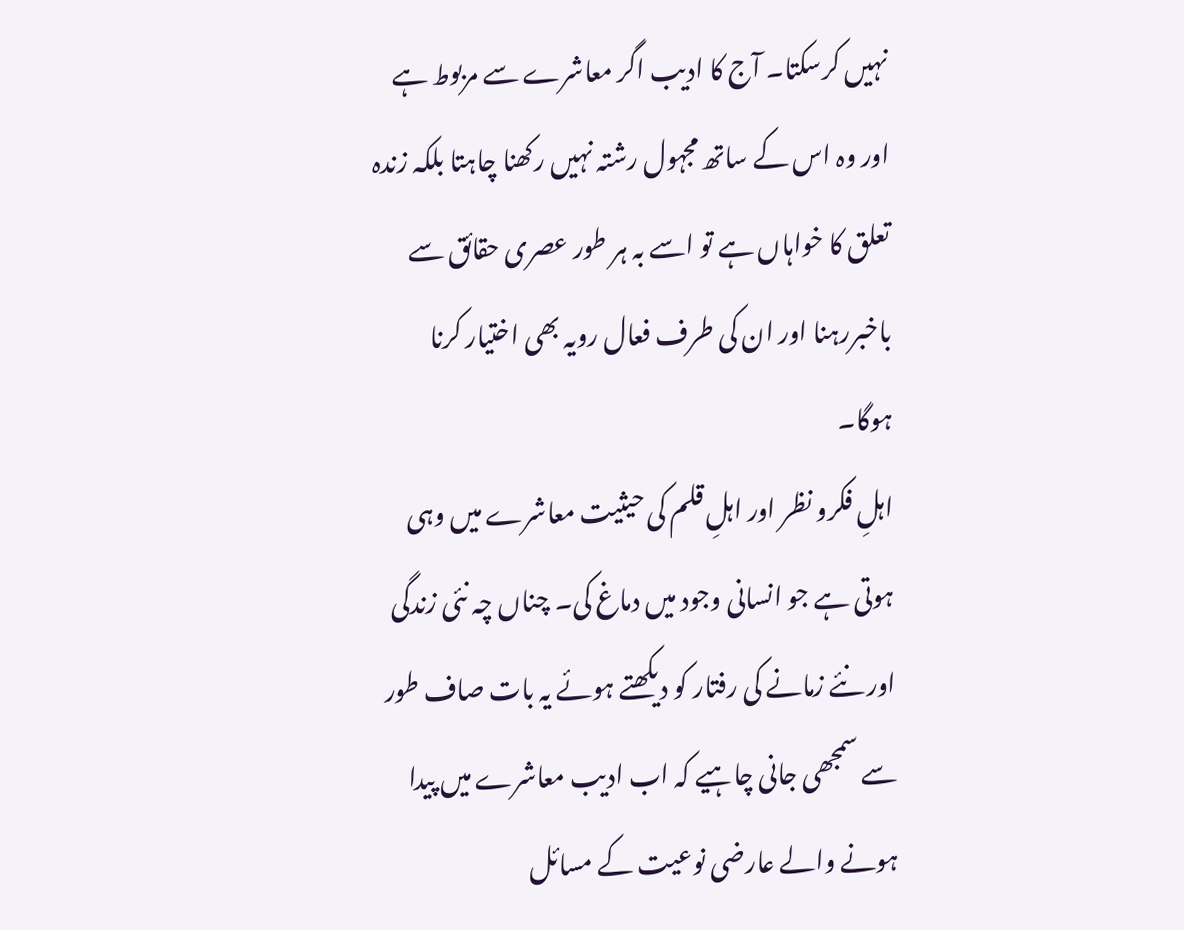نہیں کرسکتا۔ آج کا ادیب اگر معاشرے سے مربوط ہے اور وہ اس کے ساتھ مجہول رشتہ نہیں رکھنا چاہتا بلکہ زندہ تعلق کا خواہاں ہے تو اسے بہ ہر طور عصری حقائق سے باخبررہنا اور ان کی طرف فعال رویہ بھی اختیار کرنا ہوگا۔
اہلِ فکرو نظر اور اہلِ قلم کی حیثیت معاشرے میں وہی ہوتی ہے جو انسانی وجود میں دماغ کی۔ چناں چہ نئی زندگی اور نئے زمانے کی رفتار کو دیکھتے ہوئے یہ بات صاف طور سے سمجھی جانی چاہیے کہ اب ادیب معاشرے میں پیدا ہونے والے عارضی نوعیت کے مسائل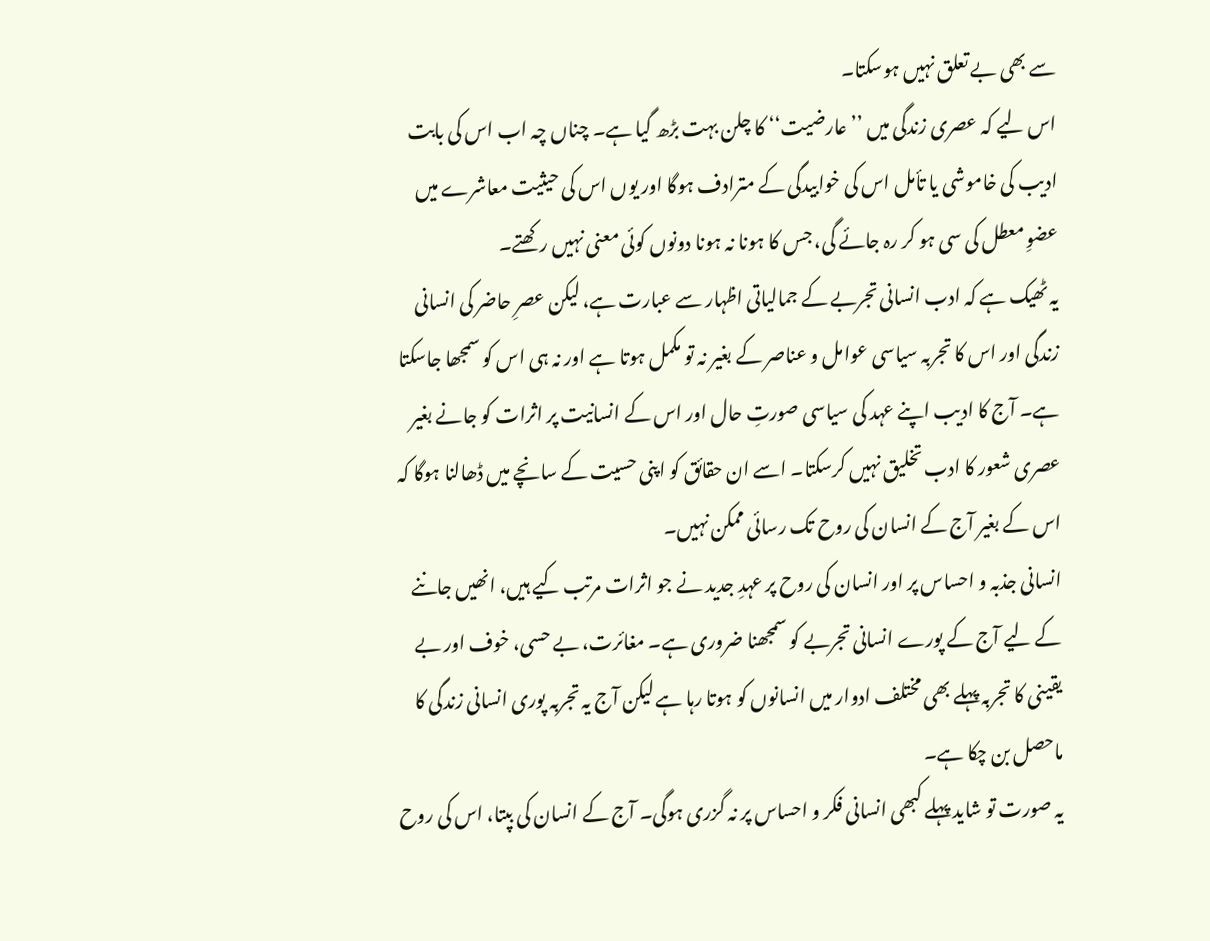سے بھی بے تعلق نہیں ہوسکتا۔
اس لیے کہ عصری زندگی میں ’’عارضیت‘‘ کا چلن بہت بڑھ گیا ہے۔ چناں چہ اب اس کی بابت ادیب کی خاموشی یا تأمل اس کی خوابیدگی کے مترادف ہوگا اور یوں اس کی حیثیت معاشرے میں عضوِ معطل کی سی ہو کر رہ جائے گی، جس کا ہونا نہ ہونا دونوں کوئی معنی نہیں رکھتے۔
یہ ٹھیک ہے کہ ادب انسانی تجربے کے جمالیاتی اظہار سے عبارت ہے، لیکن عصرِ حاضر کی انسانی زندگی اور اس کا تجربہ سیاسی عوامل و عناصر کے بغیر نہ تو مکمل ہوتا ہے اور نہ ہی اس کو سمجھا جاسکتا ہے۔ آج کا ادیب اپنے عہد کی سیاسی صورتِ حال اور اس کے انسانیت پر اثرات کو جانے بغیر عصری شعور کا ادب تخلیق نہیں کرسکتا۔ اسے ان حقائق کو اپنی حسیت کے سانچے میں ڈھالنا ہوگا کہ اس کے بغیر آج کے انسان کی روح تک رسائی ممکن نہیں۔
انسانی جذبہ و احساس پر اور انسان کی روح پر عہدِ جدید نے جو اثرات مرتب کیے ہیں، انھیں جاننے کے لیے آج کے پورے انسانی تجربے کو سمجھنا ضروری ہے۔ مغائرت، بے حسی، خوف اور بے یقینی کا تجربہ پہلے بھی مختلف ادوار میں انسانوں کو ہوتا رہا ہے لیکن آج یہ تجربہ پوری انسانی زندگی کا ماحصل بن چکا ہے۔
یہ صورت تو شاید پہلے کبھی انسانی فکر و احساس پر نہ گزری ہوگی۔ آج کے انسان کی بپتا، اس کی روح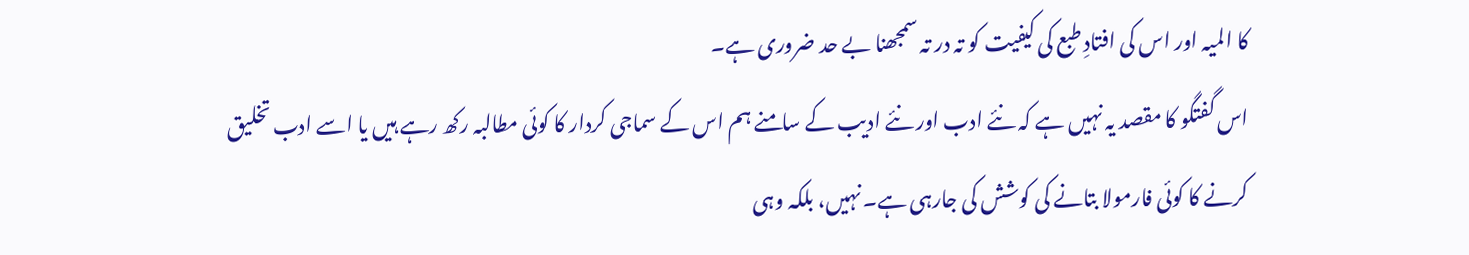کا المیہ اور اس کی افتادِ طبع کی کیفیت کو تہ در تہ سمجھنا بے حد ضروری ہے۔
اس گفتگو کا مقصد یہ نہیں ہے کہ نئے ادب اور نئے ادیب کے سامنے ہم اس کے سماجی کردار کا کوئی مطالبہ رکھ رہے ہیں یا اسے ادب تخلیق کرنے کا کوئی فارمولا بتانے کی کوشش کی جارہی ہے۔ نہیں، بلکہ وہی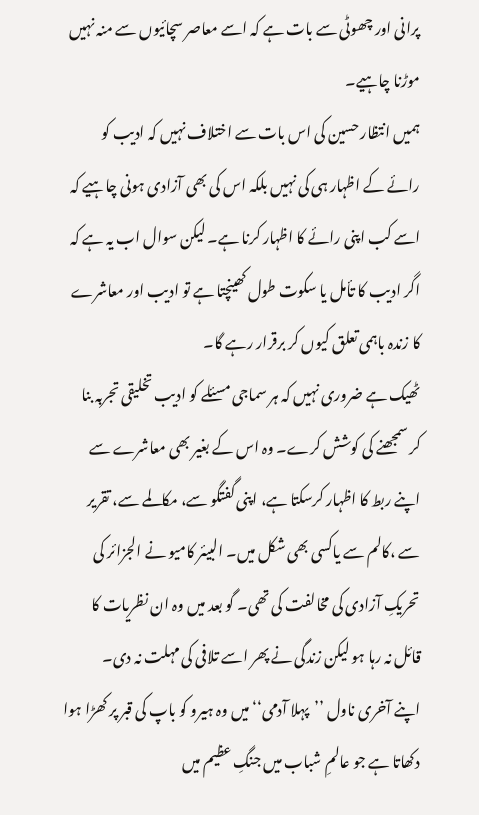پرانی اور چھوٹی سے بات ہے کہ اسے معاصر سچائیوں سے منہ نہیں موڑنا چاہیے۔
ہمیں انتظار حسین کی اس بات سے اختلاف نہیں کہ ادیب کو رائے کے اظہار ہی کی نہیں بلکہ اس کی بھی آزادی ہونی چاہیے کہ اسے کب اپنی رائے کا اظہار کرنا ہے۔ لیکن سوال اب یہ ہے کہ اگر ادیب کا تأمل یا سکوت طول کھینچتا ہے تو ادیب اور معاشرے کا زندہ باہمی تعلق کیوں کر برقرار رہے گا۔
ٹھیک ہے ضروری نہیں کہ ہر سماجی مسئلے کو ادیب تخلیقی تجربہ بنا کر سمجھنے کی کوشش کرے۔ وہ اس کے بغیر بھی معاشرے سے اپنے ربط کا اظہار کرسکتا ہے، اپنی گفتگو سے، مکالمے سے، تقریر سے ،کالم سے یاکسی بھی شکل میں۔ البیئر کامیو نے الجزائر کی تحریکِ آزادی کی مخالفت کی تھی۔ گو بعد میں وہ ان نظریات کا قائل نہ رہا ہو لیکن زندگی نے پھر اسے تلافی کی مہلت نہ دی۔
اپنے آخری ناول ’’پہلا آدمی‘‘ میں وہ ہیرو کو باپ کی قبر پر کھڑا ہوا دکھاتا ہے جو عالمِ شباب میں جنگِ عظیم میں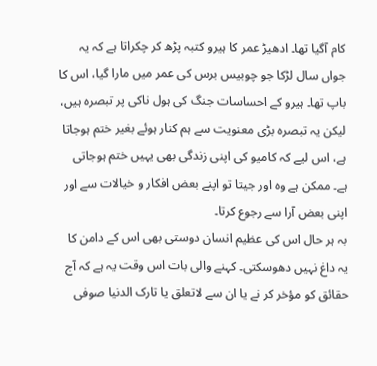کام آگیا تھا۔ ادھیڑ عمر کا ہیرو کتبہ پڑھ کر چکراتا ہے کہ یہ جواں سال لڑکا جو چوبیس برس کی عمر میں مارا گیا، اس کا باپ تھا۔ ہیرو کے احساسات جنگ کی ہول ناکی پر تبصرہ ہیں، لیکن یہ تبصرہ بڑی معنویت سے ہم کنار ہوئے بغیر ختم ہوجاتا ہے، اس لیے کہ کامیو کی اپنی زندگی بھی یہیں ختم ہوجاتی ہے۔ ممکن ہے وہ اور جیتا تو اپنے بعض افکار و خیالات سے اور اپنی بعض آرا سے رجوع کرتا۔
بہ ہر حال اس کی عظیم انسان دوستی بھی اس کے دامن کا یہ داغ نہیں دھوسکتی۔ کہنے والی بات اس وقت یہ ہے کہ آج حقائق کو مؤخر کر نے یا ان سے لاتعلق یا تارک الدنیا صوفی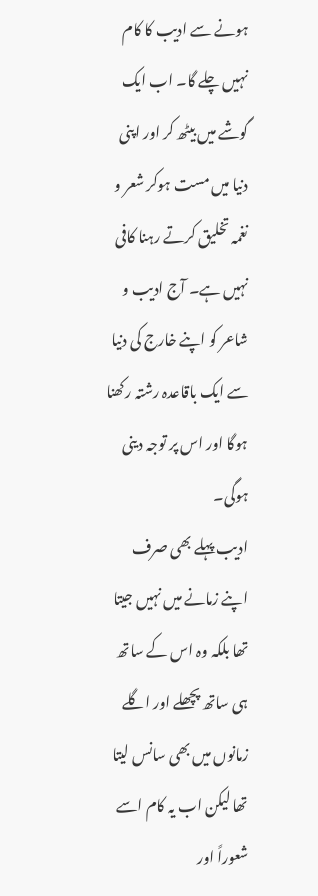ہونے سے ادیب کا کام نہیں چلے گا۔ اب ایک گوشے میں بیٹھ کر اور اپنی دنیا میں مست ہوکر شعر و نغمہ تخلیق کرتے رہنا کافی نہیں ہے۔ آج ادیب و شاعر کو اپنے خارج کی دنیا سے ایک باقاعدہ رشتہ رکھنا ہوگا اور اس پر توجہ دینی ہوگی۔
ادیب پہلے بھی صرف اپنے زمانے میں نہیں جیتا تھا بلکہ وہ اس کے ساتھ ہی ساتھ پچھلے اور اگلے زمانوں میں بھی سانس لیتا تھا لیکن اب یہ کام اسے شعوراً اور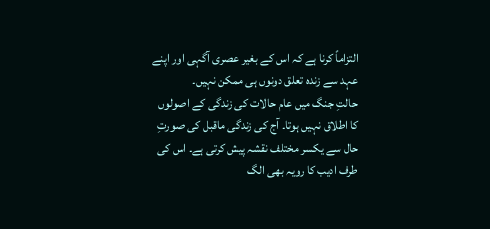التزاماً کرنا ہے کہ اس کے بغیر عصری آگہی اور اپنے عہد سے زندہ تعلق دونوں ہی ممکن نہیں۔
حالتِ جنگ میں عام حالات کی زندگی کے اصولوں کا اطلاق نہیں ہوتا۔ آج کی زندگی ماقبل کی صورتِ حال سے یکسر مختلف نقشہ پیش کرتی ہے۔ اس کی طرف ادیب کا رویہ بھی الگ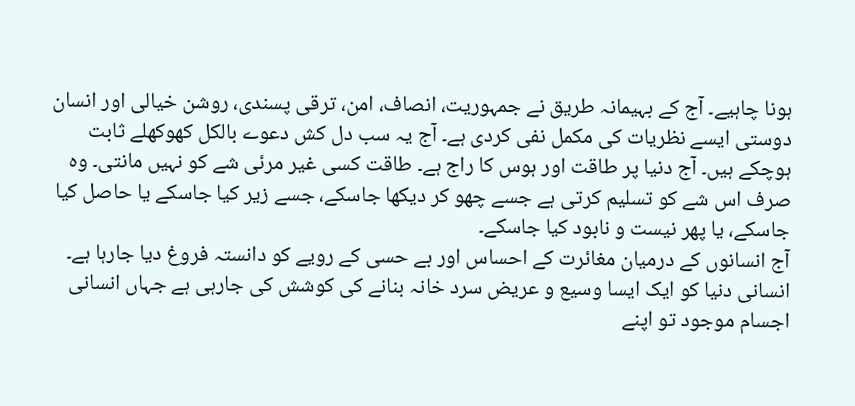ہونا چاہیے۔ آج کے بہیمانہ طریق نے جمہوریت، انصاف، امن، ترقی پسندی، روشن خیالی اور انسان دوستی ایسے نظریات کی مکمل نفی کردی ہے۔ آج یہ سب دل کش دعوے بالکل کھوکھلے ثابت ہوچکے ہیں۔ آج دنیا پر طاقت اور ہوس کا راج ہے۔ طاقت کسی غیر مرئی شے کو نہیں مانتی۔ وہ صرف اس شے کو تسلیم کرتی ہے جسے چھو کر دیکھا جاسکے، جسے زیر کیا جاسکے یا حاصل کیا جاسکے، یا پھر نیست و نابود کیا جاسکے۔
آج انسانوں کے درمیان مغائرت کے احساس اور بے حسی کے رویے کو دانستہ فروغ دیا جارہا ہے۔ انسانی دنیا کو ایک ایسا وسیع و عریض سرد خانہ بنانے کی کوشش کی جارہی ہے جہاں انسانی اجسام موجود تو اپنے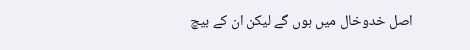اصل خدوخال میں ہوں گے لیکن ان کے بیچ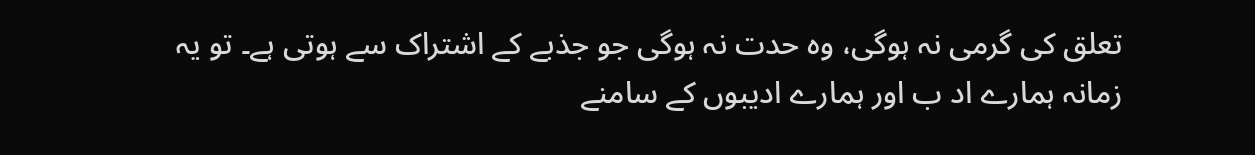تعلق کی گرمی نہ ہوگی، وہ حدت نہ ہوگی جو جذبے کے اشتراک سے ہوتی ہے۔ تو یہ زمانہ ہمارے اد ب اور ہمارے ادیبوں کے سامنے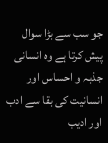جو سب سے بڑا سوال پیش کرتا ہے وہ انسانی جذبہ و احساس اور انسانیت کی بقا سے ادب اور ادیب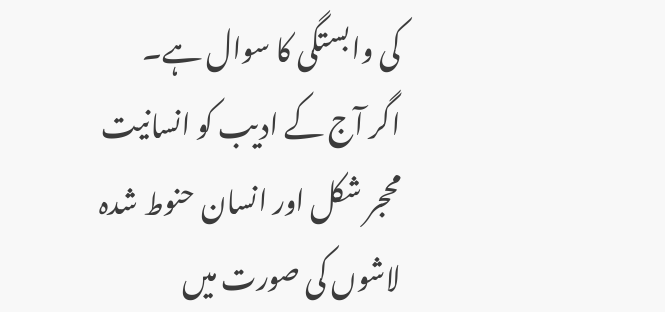کی وابستگی کا سوال ہے۔
اگر آج کے ادیب کو انسانیت محجر شکل اور انسان حنوط شدہ لاشوں کی صورت میں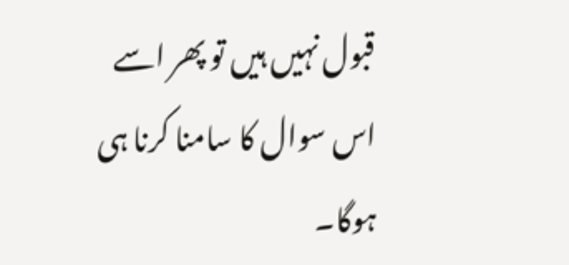قبول نہیں ہیں تو پھر اسے اس سوال کا سامنا کرنا ہی ہوگا۔